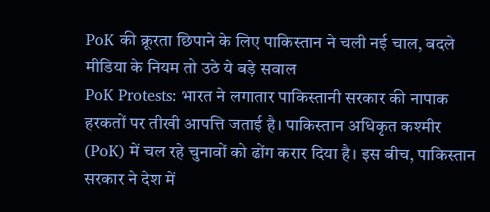PoK की क्रूरता छिपाने के लिए पाकिस्तान ने चली नई चाल, बदले मीडिया के नियम तो उठे ये बड़े सवाल
PoK Protests: भारत ने लगातार पाकिस्तानी सरकार की नापाक हरकतों पर तीखी आपत्ति जताई है। पाकिस्तान अधिकृत कश्मीर (PoK) में चल रहे चुनावों को ढोंग करार दिया है। इस बीच, पाकिस्तान सरकार ने देश में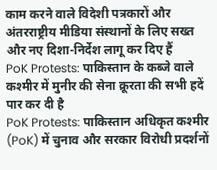काम करने वाले विदेशी पत्रकारों और अंतरराष्ट्रीय मीडिया संस्थानों के लिए सख्त और नए दिशा-निर्देश लागू कर दिए हैं
PoK Protests: पाकिस्तान के कब्जे वाले कश्मीर में मुनीर की सेना क्रूरता की सभी हदें पार कर दी है
PoK Protests: पाकिस्तान अधिकृत कश्मीर (PoK) में चुनाव और सरकार विरोधी प्रदर्शनों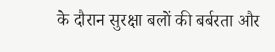के दौरान सुरक्षा बलों की बर्बरता और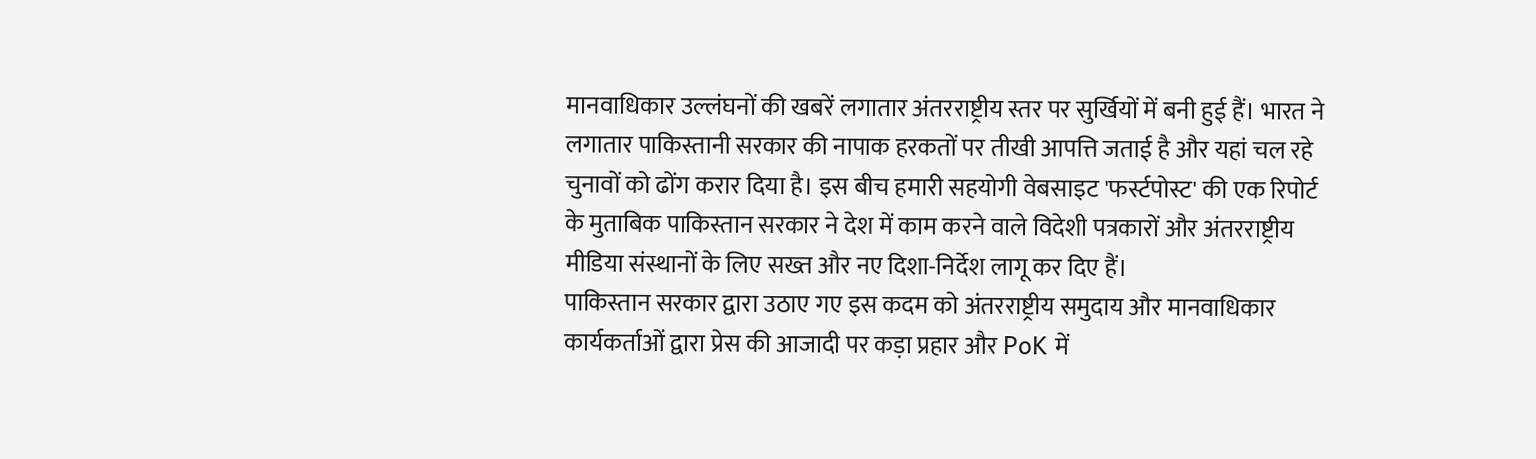मानवाधिकार उल्लंघनों की खबरें लगातार अंतरराष्ट्रीय स्तर पर सुर्खियों में बनी हुई हैं। भारत ने लगातार पाकिस्तानी सरकार की नापाक हरकतों पर तीखी आपत्ति जताई है और यहां चल रहे चुनावों को ढोंग करार दिया है। इस बीच हमारी सहयोगी वेबसाइट 'फर्स्टपोस्ट' की एक रिपोर्ट के मुताबिक पाकिस्तान सरकार ने देश में काम करने वाले विदेशी पत्रकारों और अंतरराष्ट्रीय मीडिया संस्थानों के लिए सख्त और नए दिशा-निर्देश लागू कर दिए हैं।
पाकिस्तान सरकार द्वारा उठाए गए इस कदम को अंतरराष्ट्रीय समुदाय और मानवाधिकार कार्यकर्ताओं द्वारा प्रेस की आजादी पर कड़ा प्रहार और PoK में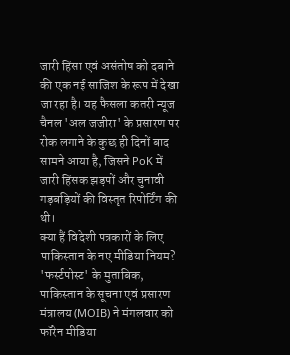जारी हिंसा एवं असंतोष को दबाने की एक नई साजिश के रूप में देखा जा रहा है। यह फैसला कतरी न्यूज चैनल 'अल जजीरा' के प्रसारण पर रोक लगाने के कुछ ही दिनों बाद सामने आया है, जिसने PoK में जारी हिंसक झड़पों और चुनावी गड़बड़ियों की विस्तृत रिपोर्टिंग की थी।
क्या हैं विदेशी पत्रकारों के लिए पाकिस्तान के नए मीडिया नियम?
'फर्स्टपोस्ट' के मुताबिक, पाकिस्तान के सूचना एवं प्रसारण मंत्रालय (MOIB) ने मंगलवार को फॉरेन मीडिया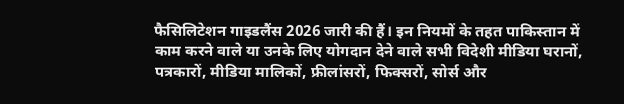फैसिलिटेशन गाइडलैंस 2026 जारी की हैं। इन नियमों के तहत पाकिस्तान में काम करने वाले या उनके लिए योगदान देने वाले सभी विदेशी मीडिया घरानों, पत्रकारों, मीडिया मालिकों, फ्रीलांसरों, फिक्सरों, सोर्स और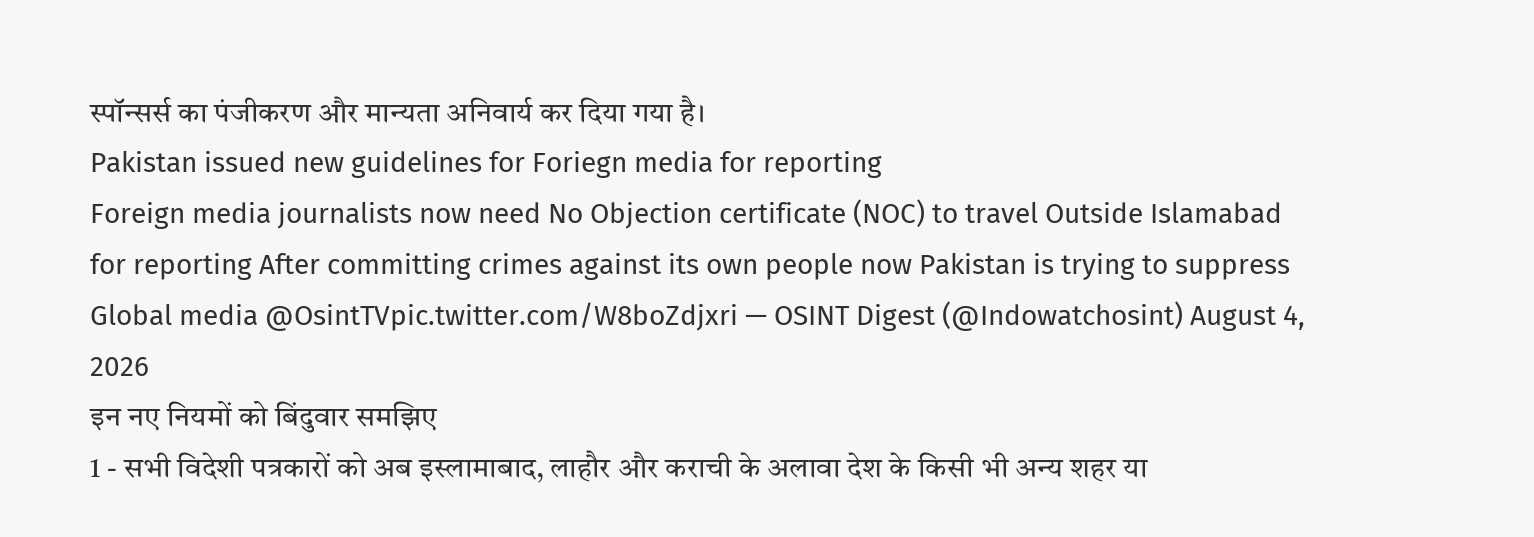स्पॉन्सर्स का पंजीकरण और मान्यता अनिवार्य कर दिया गया है।
Pakistan issued new guidelines for Foriegn media for reporting
Foreign media journalists now need No Objection certificate (NOC) to travel Outside Islamabad for reporting After committing crimes against its own people now Pakistan is trying to suppress Global media @OsintTVpic.twitter.com/W8boZdjxri — OSINT Digest (@Indowatchosint) August 4, 2026
इन नए नियमों को बिंदुवार समझिए
1 - सभी विदेशी पत्रकारों को अब इस्लामाबाद, लाहौर और कराची के अलावा देश के किसी भी अन्य शहर या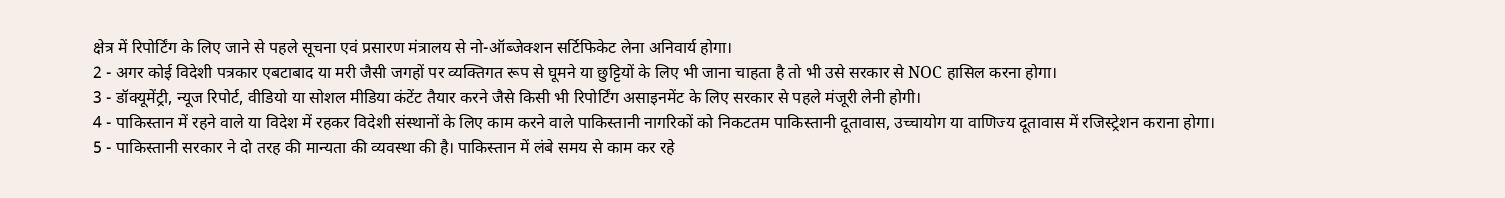क्षेत्र में रिपोर्टिंग के लिए जाने से पहले सूचना एवं प्रसारण मंत्रालय से नो-ऑब्जेक्शन सर्टिफिकेट लेना अनिवार्य होगा।
2 - अगर कोई विदेशी पत्रकार एबटाबाद या मरी जैसी जगहों पर व्यक्तिगत रूप से घूमने या छुट्टियों के लिए भी जाना चाहता है तो भी उसे सरकार से NOC हासिल करना होगा।
3 - डॉक्यूमेंट्री, न्यूज रिपोर्ट, वीडियो या सोशल मीडिया कंटेंट तैयार करने जैसे किसी भी रिपोर्टिंग असाइनमेंट के लिए सरकार से पहले मंजूरी लेनी होगी।
4 - पाकिस्तान में रहने वाले या विदेश में रहकर विदेशी संस्थानों के लिए काम करने वाले पाकिस्तानी नागरिकों को निकटतम पाकिस्तानी दूतावास, उच्चायोग या वाणिज्य दूतावास में रजिस्ट्रेशन कराना होगा।
5 - पाकिस्तानी सरकार ने दो तरह की मान्यता की व्यवस्था की है। पाकिस्तान में लंबे समय से काम कर रहे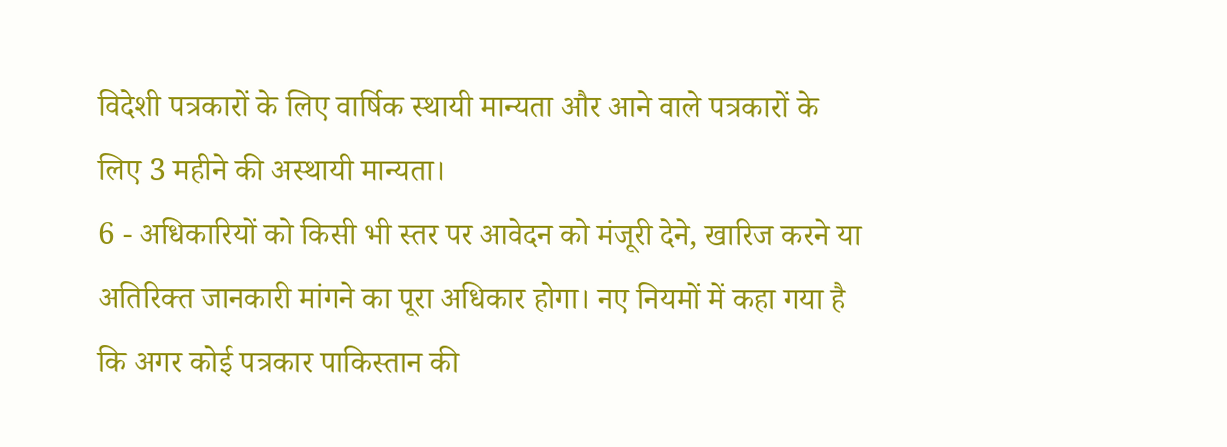विदेशी पत्रकारों के लिए वार्षिक स्थायी मान्यता और आने वाले पत्रकारों के लिए 3 महीने की अस्थायी मान्यता।
6 - अधिकारियों को किसी भी स्तर पर आवेदन को मंजूरी देने, खारिज करने या अतिरिक्त जानकारी मांगने का पूरा अधिकार होगा। नए नियमों में कहा गया है कि अगर कोई पत्रकार पाकिस्तान की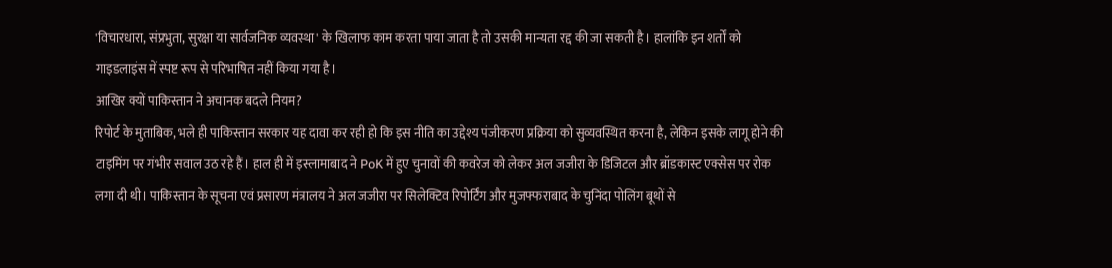'विचारधारा, संप्रभुता, सुरक्षा या सार्वजनिक व्यवस्था' के खिलाफ काम करता पाया जाता है तो उसकी मान्यता रद्द की जा सकती है। हालांकि इन शर्तों को गाइडलाइंस में स्पष्ट रूप से परिभाषित नहीं किया गया है।
आखिर क्यों पाकिस्तान ने अचानक बदले नियम?
रिपोर्ट के मुताबिक, भले ही पाकिस्तान सरकार यह दावा कर रही हो कि इस नीति का उद्देश्य पंजीकरण प्रक्रिया को सुव्यवस्थित करना है, लेकिन इसके लागू होने की टाइमिंग पर गंभीर सवाल उठ रहे हैं। हाल ही में इस्लामाबाद ने PoK में हुए चुनावों की कवरेज को लेकर अल जजीरा के डिजिटल और ब्रॉडकास्ट एक्सेस पर रोक लगा दी थी। पाकिस्तान के सूचना एवं प्रसारण मंत्रालय ने अल जजीरा पर सिलेक्टिव रिपोर्टिंग और मुजफ्फराबाद के चुनिंदा पोलिंग बूथों से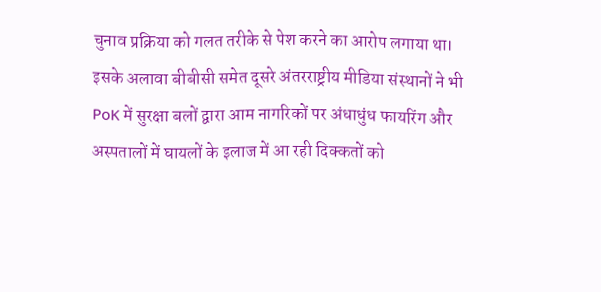चुनाव प्रक्रिया को गलत तरीके से पेश करने का आरोप लगाया था।
इसके अलावा बीबीसी समेत दूसरे अंतरराष्ट्रीय मीडिया संस्थानों ने भी PoK में सुरक्षा बलों द्वारा आम नागरिकों पर अंधाधुंध फायरिंग और अस्पतालों में घायलों के इलाज में आ रही दिक्कतों को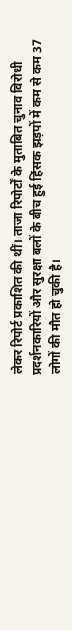लेकर रिपोर्ट प्रकाशित की थीं। ताजा रिपोर्टों के मुताबित चुनाव विरोधी प्रदर्शनकारियों और सुरक्षा बलों के बीच हुई हिंसक झड़पों में कम से कम 37 लोगों की मौत हो चुकी है।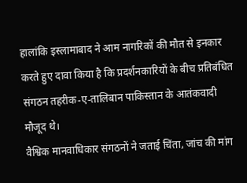हालांकि इस्लामाबाद ने आम नागरिकों की मौत से इनकार करते हुए दावा किया है कि प्रदर्शनकारियों के बीच प्रतिबंधित संगठन तहरीक-ए-तालिबान पाकिस्तान के आतंकवादी मौजूद थे।
वैश्विक मानवाधिकार संगठनों ने जताई चिंता, जांच की मांग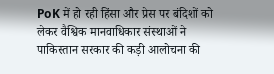PoK में हो रही हिंसा और प्रेस पर बंदिशों को लेकर वैश्विक मानवाधिकार संस्थाओं ने पाकिस्तान सरकार की कड़ी आलोचना की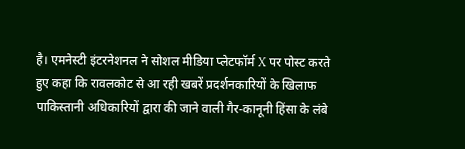है। एमनेस्टी इंटरनेशनल ने सोशल मीडिया प्लेटफॉर्म X पर पोस्ट करते हुए कहा कि रावलकोट से आ रही खबरें प्रदर्शनकारियों के खिलाफ पाकिस्तानी अधिकारियों द्वारा की जाने वाली गैर-कानूनी हिंसा के लंबे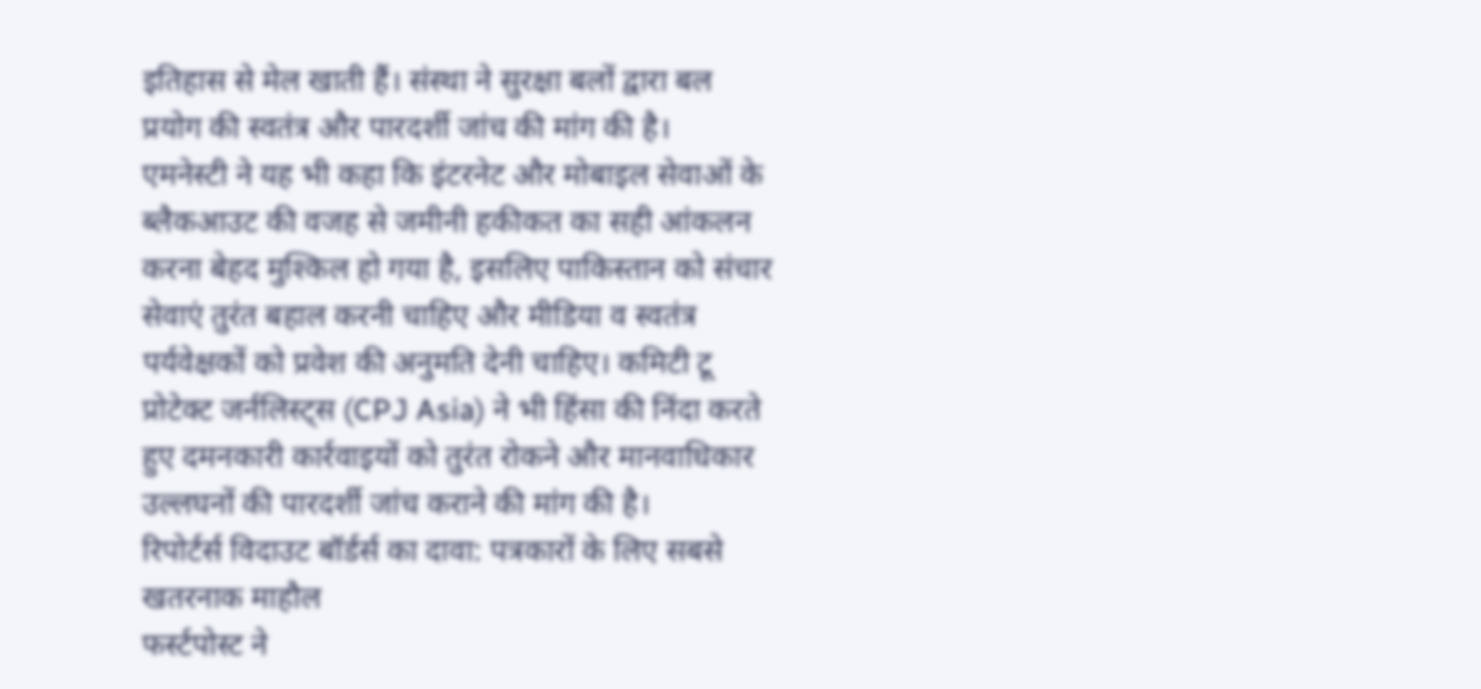इतिहास से मेल खाती हैं। संस्था ने सुरक्षा बलों द्वारा बल प्रयोग की स्वतंत्र और पारदर्शी जांच की मांग की है।
एमनेस्टी ने यह भी कहा कि इंटरनेट और मोबाइल सेवाओं के ब्लैकआउट की वजह से जमीनी हकीकत का सही आंकलन करना बेहद मुश्किल हो गया है, इसलिए पाकिस्तान को संचार सेवाएं तुरंत बहाल करनी चाहिए और मीडिया व स्वतंत्र पर्यवेक्षकों को प्रवेश की अनुमति देनी चाहिए। कमिटी टू प्रोटेक्ट जर्नलिस्ट्स (CPJ Asia) ने भी हिंसा की निंदा करते हुए दमनकारी कार्रवाइयों को तुरंत रोकने और मानवाधिकार उल्लघनों की पारदर्शी जांच कराने की मांग की है।
रिपोर्टर्स विदाउट बॉर्डर्स का दावा: पत्रकारों के लिए सबसे खतरनाक माहौल
फर्स्टपोस्ट ने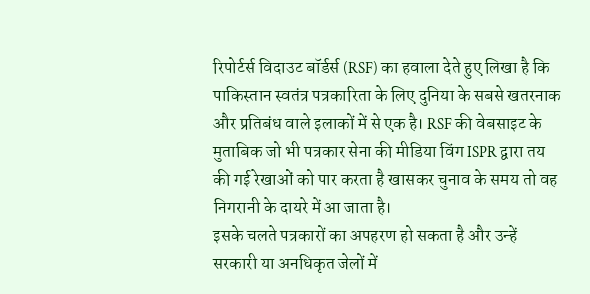रिपोर्टर्स विदाउट बॉर्डर्स (RSF) का हवाला देते हुए लिखा है कि पाकिस्तान स्वतंत्र पत्रकारिता के लिए दुनिया के सबसे खतरनाक और प्रतिबंध वाले इलाकों में से एक है। RSF की वेबसाइट के मुताबिक जो भी पत्रकार सेना की मीडिया विंग ISPR द्वारा तय की गई रेखाओं को पार करता है खासकर चुनाव के समय तो वह निगरानी के दायरे में आ जाता है।
इसके चलते पत्रकारों का अपहरण हो सकता है और उन्हें सरकारी या अनधिकृत जेलों में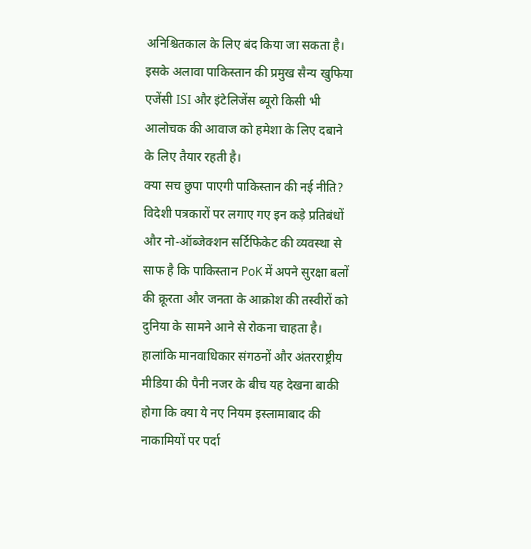अनिश्चितकाल के लिए बंद किया जा सकता है। इसके अलावा पाकिस्तान की प्रमुख सैन्य खुफिया एजेंसी ISI और इंटेलिजेंस ब्यूरो किसी भी आलोचक की आवाज को हमेशा के लिए दबाने के लिए तैयार रहती है।
क्या सच छुपा पाएगी पाकिस्तान की नई नीति?
विदेशी पत्रकारों पर लगाए गए इन कड़े प्रतिबंधों और नो-ऑब्जेक्शन सर्टिफिकेट की व्यवस्था से साफ है कि पाकिस्तान PoK में अपने सुरक्षा बलों की क्रूरता और जनता के आक्रोश की तस्वीरों को दुनिया के सामने आने से रोकना चाहता है। हालांकि मानवाधिकार संगठनों और अंतरराष्ट्रीय मीडिया की पैनी नजर के बीच यह देखना बाकी होगा कि क्या ये नए नियम इस्लामाबाद की नाकामियों पर पर्दा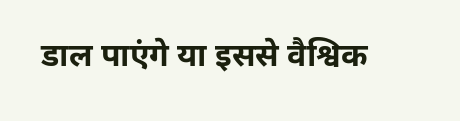डाल पाएंगे या इससे वैश्विक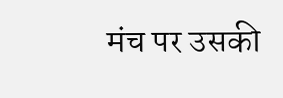मंच पर उसकी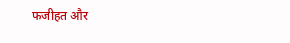फजीहत और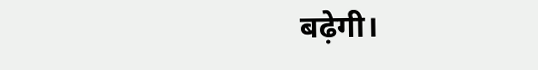बढ़ेगी।